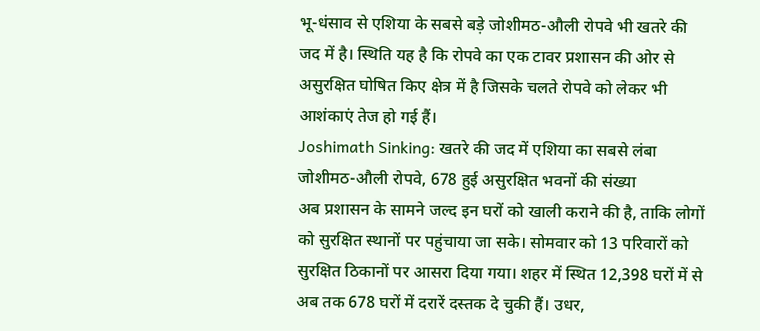भू-धंसाव से एशिया के सबसे बड़े जोशीमठ-औली रोपवे भी खतरे की जद में है। स्थिति यह है कि रोपवे का एक टावर प्रशासन की ओर से असुरक्षित घोषित किए क्षेत्र में है जिसके चलते रोपवे को लेकर भी आशंकाएं तेज हो गई हैं।
Joshimath Sinking: खतरे की जद में एशिया का सबसे लंबा जोशीमठ-औली रोपवे, 678 हुई असुरक्षित भवनों की संख्या
अब प्रशासन के सामने जल्द इन घरों को खाली कराने की है, ताकि लोगों को सुरक्षित स्थानों पर पहुंचाया जा सके। सोमवार को 13 परिवारों को सुरक्षित ठिकानों पर आसरा दिया गया। शहर में स्थित 12,398 घरों में से अब तक 678 घरों में दरारें दस्तक दे चुकी हैं। उधर,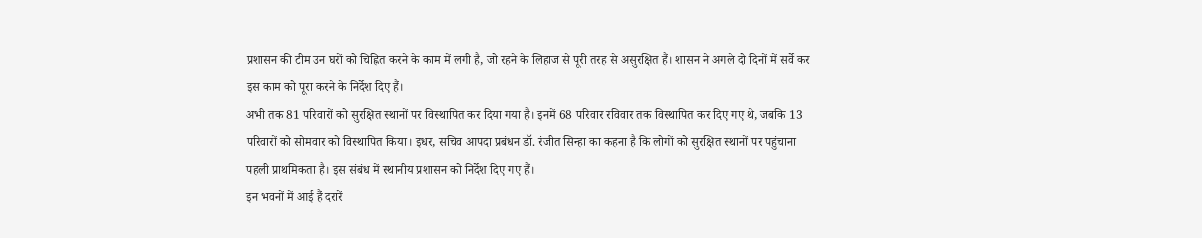प्रशासन की टीम उन घरों को चिह्नित करने के काम में लगी है, जो रहने के लिहाज से पूरी तरह से असुरक्षित हैं। शासन ने अगले दो दिनों में सर्वे कर इस काम को पूरा करने के निर्देश दिए हैं।
अभी तक 81 परिवारों को सुरक्षित स्थानों पर विस्थापित कर दिया गया है। इनमें 68 परिवार रविवार तक विस्थापित कर दिए गए थे, जबकि 13 परिवारों को सोमवार को विस्थापित किया। इधर, सचिव आपदा प्रबंधन डॉ. रंजीत सिन्हा का कहना है कि लोगों को सुरक्षित स्थानों पर पहुंचाना पहली प्राथमिकता है। इस संबंध में स्थानीय प्रशासन को निर्देश दिए गए हैं।
इन भवनों में आई हैं दरारें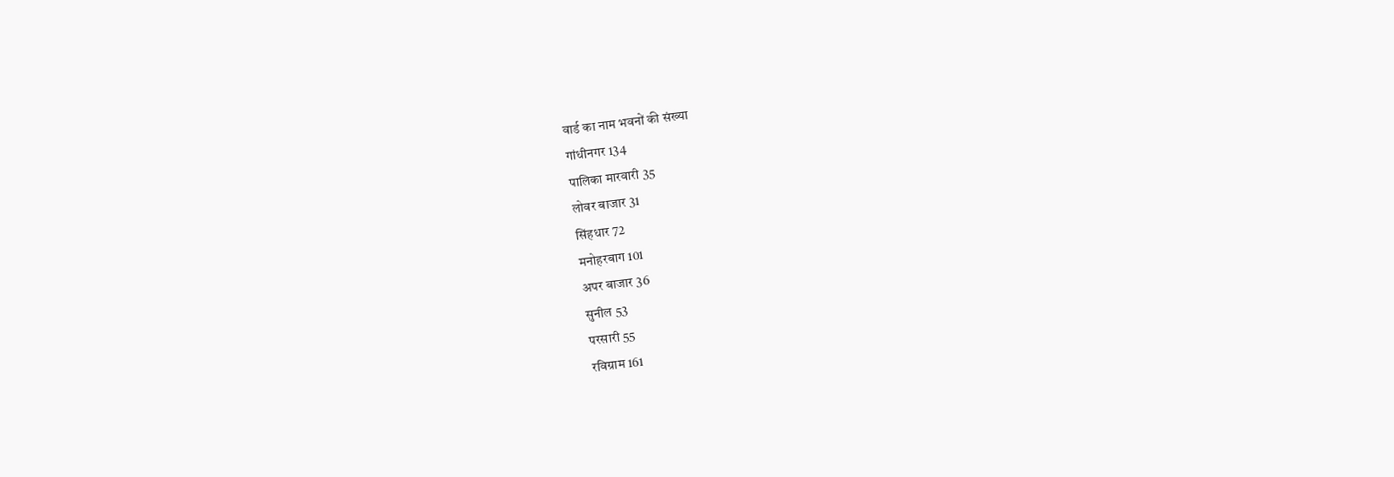वार्ड का नाम भवनों की संख्या
गांधीनगर 134
पालिका मारवारी 35
लोवर बाजार 31
सिंहधार 72
मनोहरबाग 101
अपर बाजार 36
सुनील 53
परसारी 55
रविग्राम 161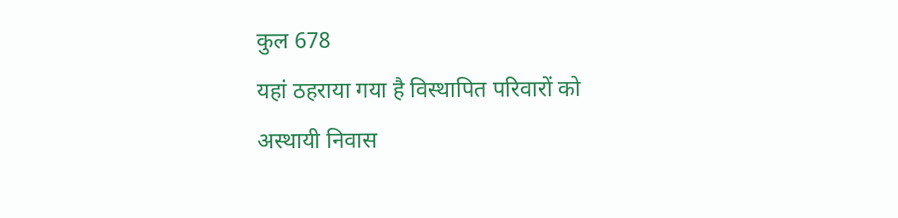कुल 678
यहां ठहराया गया है विस्थापित परिवारों को
अस्थायी निवास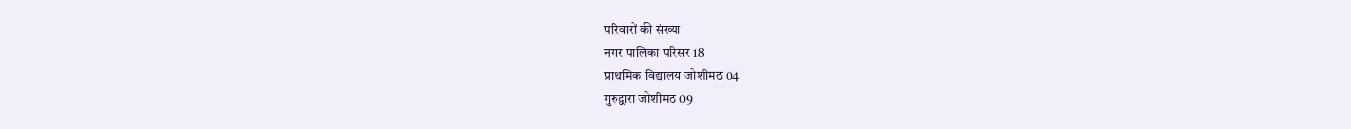परिवारों की संख्या
नगर पालिका परिसर 18
प्राथमिक विद्यालय जोशीमठ 04
गुरुद्वारा जोशीमठ 09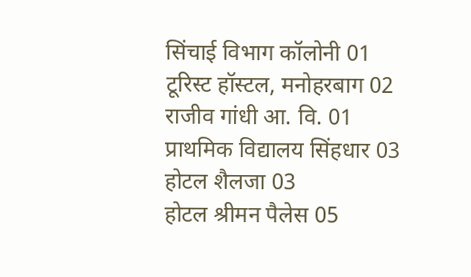सिंचाई विभाग कॉलोनी 01
टूरिस्ट हॉस्टल, मनोहरबाग 02
राजीव गांधी आ. वि. 01
प्राथमिक विद्यालय सिंहधार 03
होटल शैलजा 03
होटल श्रीमन पैलेस 05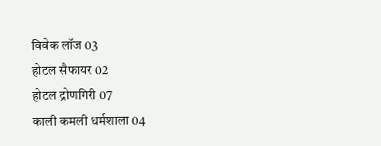विवेक लॉज 03
होटल सैफायर 02
होटल द्रोणगिरी 07
काली कमली धर्मशाला 04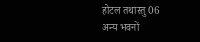होटल तथास्तु 06
अन्य भवनों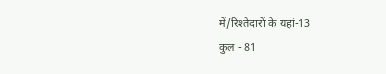में/रिश्तेदारों के यहां-13
कुल - 81